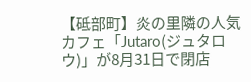【砥部町】炎の里隣の人気カフェ「Jutaro(ジュタロウ)」が8月31日で閉店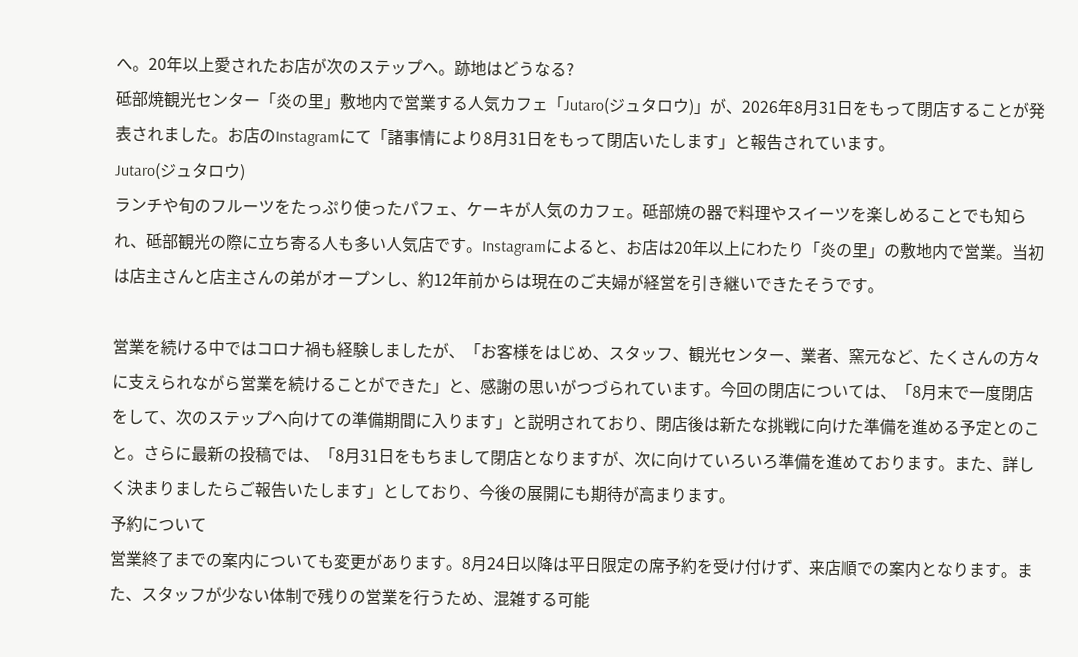へ。20年以上愛されたお店が次のステップへ。跡地はどうなる?
砥部焼観光センター「炎の里」敷地内で営業する人気カフェ「Jutaro(ジュタロウ)」が、2026年8月31日をもって閉店することが発表されました。お店のInstagramにて「諸事情により8月31日をもって閉店いたします」と報告されています。
Jutaro(ジュタロウ)
ランチや旬のフルーツをたっぷり使ったパフェ、ケーキが人気のカフェ。砥部焼の器で料理やスイーツを楽しめることでも知られ、砥部観光の際に立ち寄る人も多い人気店です。Instagramによると、お店は20年以上にわたり「炎の里」の敷地内で営業。当初は店主さんと店主さんの弟がオープンし、約12年前からは現在のご夫婦が経営を引き継いできたそうです。

営業を続ける中ではコロナ禍も経験しましたが、「お客様をはじめ、スタッフ、観光センター、業者、窯元など、たくさんの方々に支えられながら営業を続けることができた」と、感謝の思いがつづられています。今回の閉店については、「8月末で一度閉店をして、次のステップへ向けての準備期間に入ります」と説明されており、閉店後は新たな挑戦に向けた準備を進める予定とのこと。さらに最新の投稿では、「8月31日をもちまして閉店となりますが、次に向けていろいろ準備を進めております。また、詳しく決まりましたらご報告いたします」としており、今後の展開にも期待が高まります。
予約について
営業終了までの案内についても変更があります。8月24日以降は平日限定の席予約を受け付けず、来店順での案内となります。また、スタッフが少ない体制で残りの営業を行うため、混雑する可能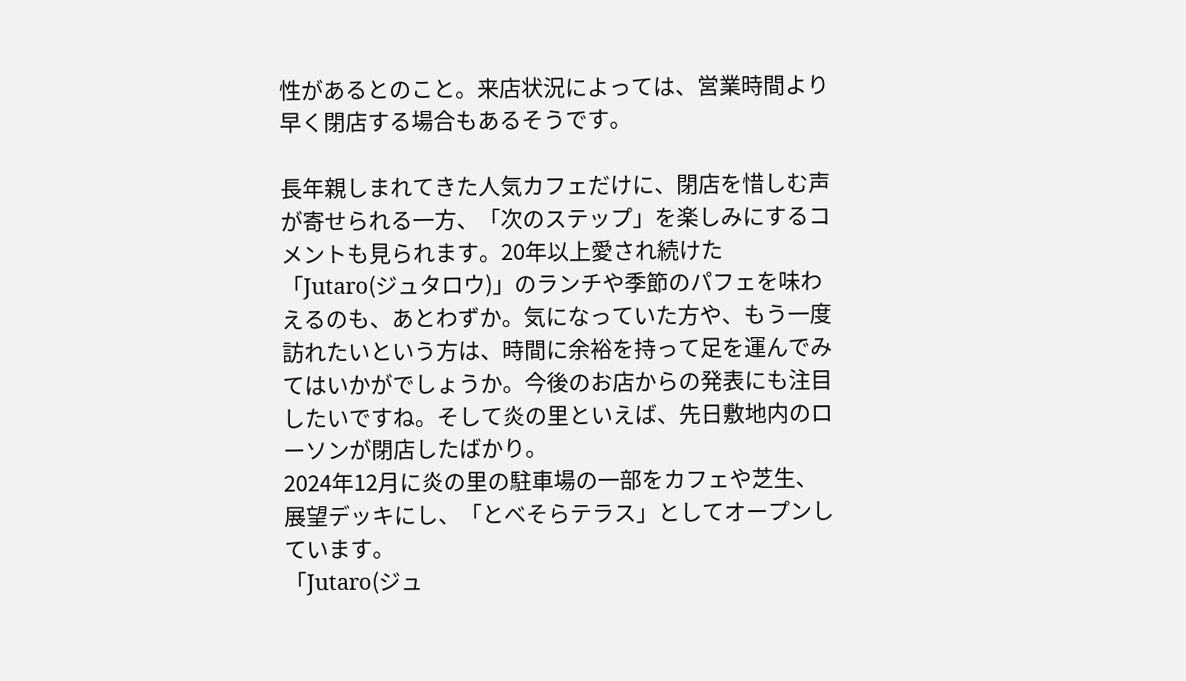性があるとのこと。来店状況によっては、営業時間より早く閉店する場合もあるそうです。

長年親しまれてきた人気カフェだけに、閉店を惜しむ声が寄せられる一方、「次のステップ」を楽しみにするコメントも見られます。20年以上愛され続けた「Jutaro(ジュタロウ)」のランチや季節のパフェを味わえるのも、あとわずか。気になっていた方や、もう一度訪れたいという方は、時間に余裕を持って足を運んでみてはいかがでしょうか。今後のお店からの発表にも注目したいですね。そして炎の里といえば、先日敷地内のローソンが閉店したばかり。
2024年12月に炎の里の駐車場の一部をカフェや芝生、展望デッキにし、「とべそらテラス」としてオープンしています。
「Jutaro(ジュ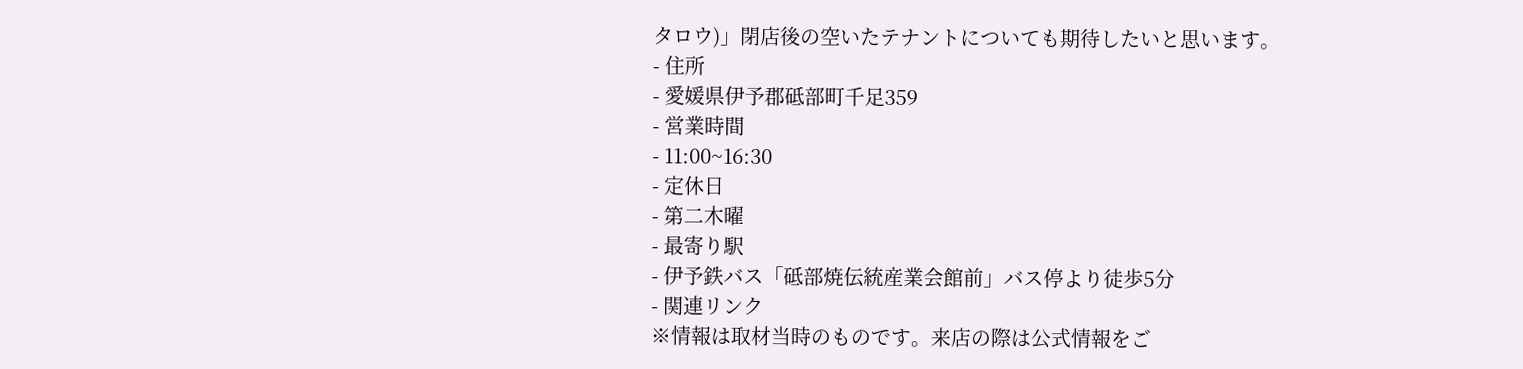タロウ)」閉店後の空いたテナントについても期待したいと思います。
- 住所
- 愛媛県伊予郡砥部町千足359
- 営業時間
- 11:00~16:30
- 定休日
- 第二木曜
- 最寄り駅
- 伊予鉄バス「砥部焼伝統産業会館前」バス停より徒歩5分
- 関連リンク
※情報は取材当時のものです。来店の際は公式情報をご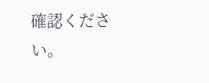確認ください。